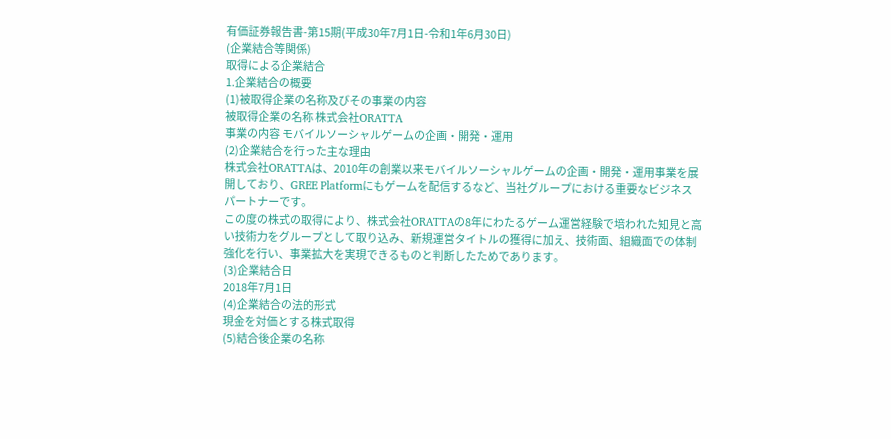有価証券報告書-第15期(平成30年7月1日-令和1年6月30日)
(企業結合等関係)
取得による企業結合
1.企業結合の概要
(1)被取得企業の名称及びその事業の内容
被取得企業の名称 株式会社ORATTA
事業の内容 モバイルソーシャルゲームの企画・開発・運用
(2)企業結合を行った主な理由
株式会社ORATTAは、2010年の創業以来モバイルソーシャルゲームの企画・開発・運用事業を展開しており、GREE Platformにもゲームを配信するなど、当社グループにおける重要なビジネスパートナーです。
この度の株式の取得により、株式会社ORATTAの8年にわたるゲーム運営経験で培われた知見と高い技術力をグループとして取り込み、新規運営タイトルの獲得に加え、技術面、組織面での体制強化を行い、事業拡大を実現できるものと判断したためであります。
(3)企業結合日
2018年7月1日
(4)企業結合の法的形式
現金を対価とする株式取得
(5)結合後企業の名称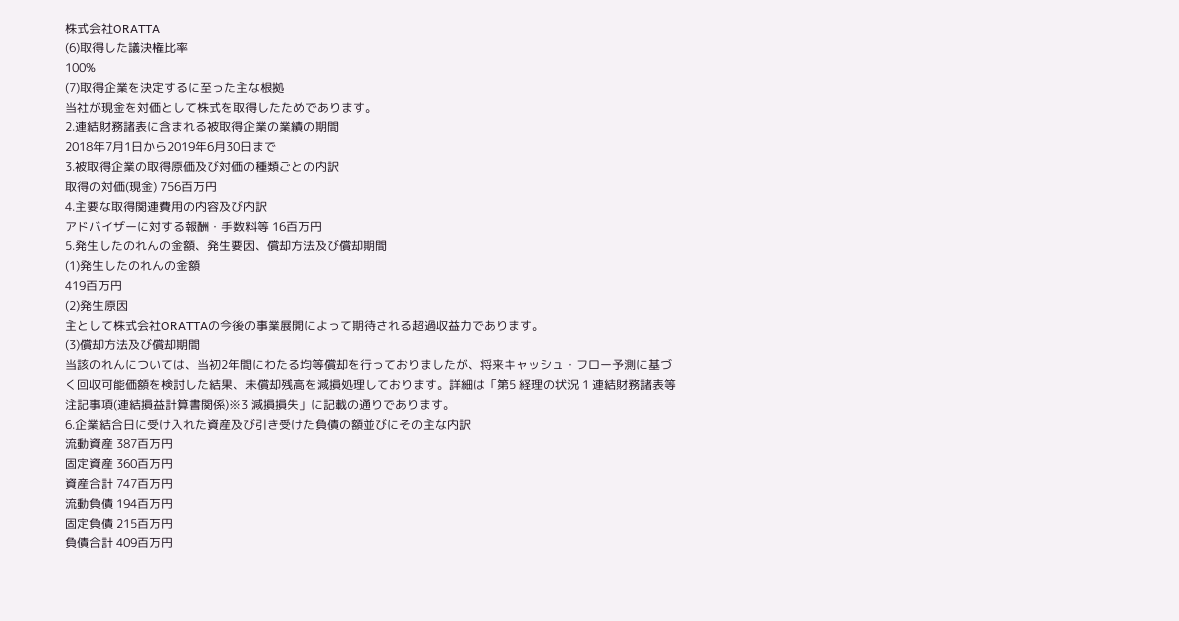株式会社ORATTA
(6)取得した議決権比率
100%
(7)取得企業を決定するに至った主な根拠
当社が現金を対価として株式を取得したためであります。
2.連結財務諸表に含まれる被取得企業の業績の期間
2018年7月1日から2019年6月30日まで
3.被取得企業の取得原価及び対価の種類ごとの内訳
取得の対価(現金) 756百万円
4.主要な取得関連費用の内容及び内訳
アドバイザーに対する報酬・手数料等 16百万円
5.発生したのれんの金額、発生要因、償却方法及び償却期間
(1)発生したのれんの金額
419百万円
(2)発生原因
主として株式会社ORATTAの今後の事業展開によって期待される超過収益力であります。
(3)償却方法及び償却期間
当該のれんについては、当初2年間にわたる均等償却を行っておりましたが、将来キャッシュ・フロー予測に基づく回収可能価額を検討した結果、未償却残高を減損処理しております。詳細は「第5 経理の状況 1 連結財務諸表等 注記事項(連結損益計算書関係)※3 減損損失」に記載の通りであります。
6.企業結合日に受け入れた資産及び引き受けた負債の額並びにその主な内訳
流動資産 387百万円
固定資産 360百万円
資産合計 747百万円
流動負債 194百万円
固定負債 215百万円
負債合計 409百万円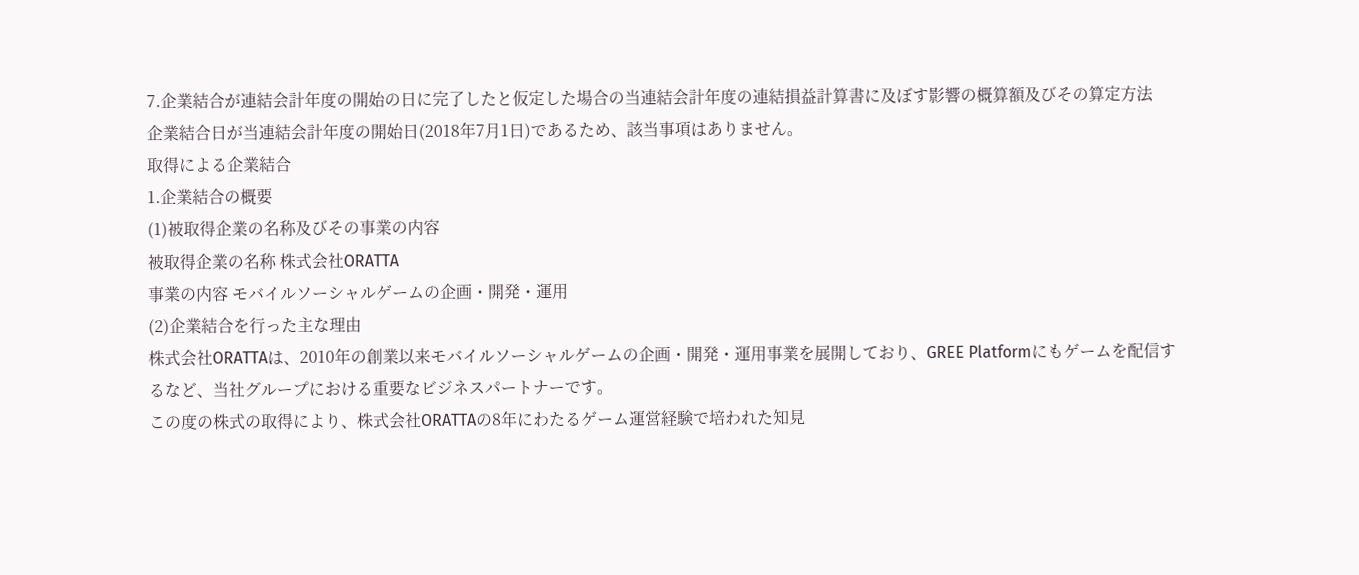7.企業結合が連結会計年度の開始の日に完了したと仮定した場合の当連結会計年度の連結損益計算書に及ぼす影響の概算額及びその算定方法
企業結合日が当連結会計年度の開始日(2018年7月1日)であるため、該当事項はありません。
取得による企業結合
1.企業結合の概要
(1)被取得企業の名称及びその事業の内容
被取得企業の名称 株式会社ORATTA
事業の内容 モバイルソーシャルゲームの企画・開発・運用
(2)企業結合を行った主な理由
株式会社ORATTAは、2010年の創業以来モバイルソーシャルゲームの企画・開発・運用事業を展開しており、GREE Platformにもゲームを配信するなど、当社グループにおける重要なビジネスパートナーです。
この度の株式の取得により、株式会社ORATTAの8年にわたるゲーム運営経験で培われた知見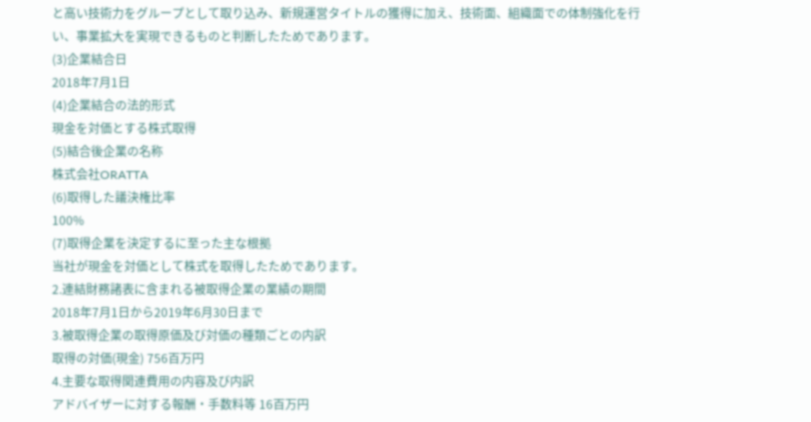と高い技術力をグループとして取り込み、新規運営タイトルの獲得に加え、技術面、組織面での体制強化を行い、事業拡大を実現できるものと判断したためであります。
(3)企業結合日
2018年7月1日
(4)企業結合の法的形式
現金を対価とする株式取得
(5)結合後企業の名称
株式会社ORATTA
(6)取得した議決権比率
100%
(7)取得企業を決定するに至った主な根拠
当社が現金を対価として株式を取得したためであります。
2.連結財務諸表に含まれる被取得企業の業績の期間
2018年7月1日から2019年6月30日まで
3.被取得企業の取得原価及び対価の種類ごとの内訳
取得の対価(現金) 756百万円
4.主要な取得関連費用の内容及び内訳
アドバイザーに対する報酬・手数料等 16百万円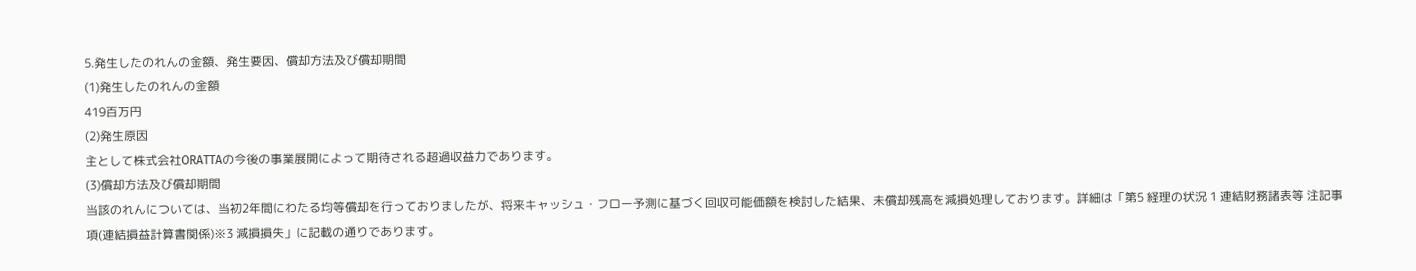5.発生したのれんの金額、発生要因、償却方法及び償却期間
(1)発生したのれんの金額
419百万円
(2)発生原因
主として株式会社ORATTAの今後の事業展開によって期待される超過収益力であります。
(3)償却方法及び償却期間
当該のれんについては、当初2年間にわたる均等償却を行っておりましたが、将来キャッシュ・フロー予測に基づく回収可能価額を検討した結果、未償却残高を減損処理しております。詳細は「第5 経理の状況 1 連結財務諸表等 注記事項(連結損益計算書関係)※3 減損損失」に記載の通りであります。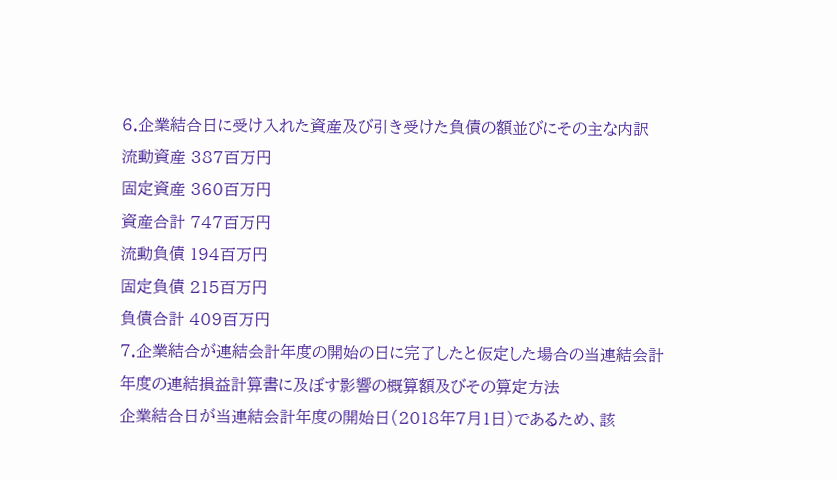6.企業結合日に受け入れた資産及び引き受けた負債の額並びにその主な内訳
流動資産 387百万円
固定資産 360百万円
資産合計 747百万円
流動負債 194百万円
固定負債 215百万円
負債合計 409百万円
7.企業結合が連結会計年度の開始の日に完了したと仮定した場合の当連結会計年度の連結損益計算書に及ぼす影響の概算額及びその算定方法
企業結合日が当連結会計年度の開始日(2018年7月1日)であるため、該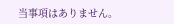当事項はありません。